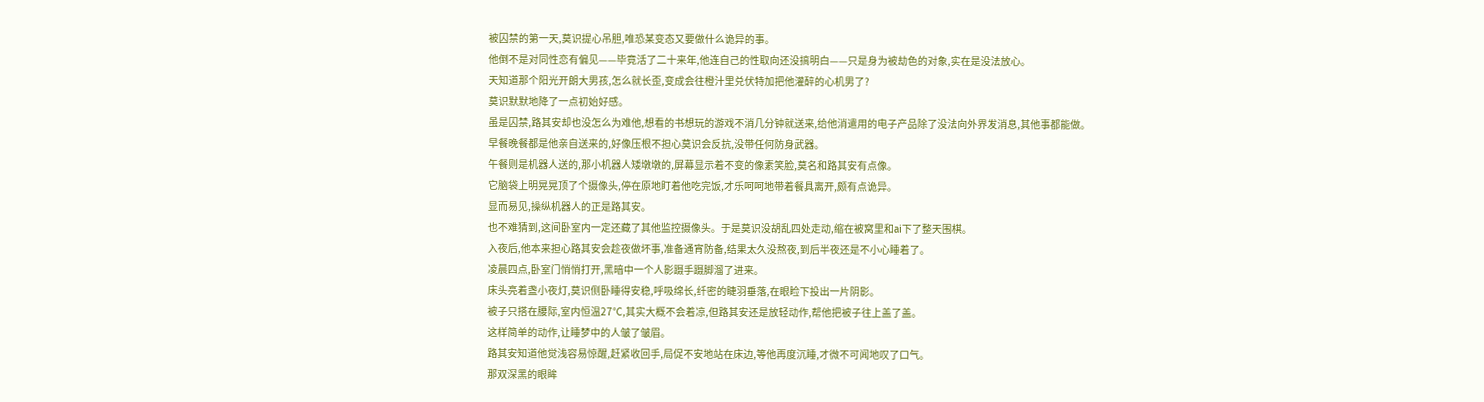被囚禁的第一天,莫识提心吊胆,唯恐某变态又要做什么诡异的事。
他倒不是对同性恋有偏见——毕竟活了二十来年,他连自己的性取向还没搞明白——只是身为被劫色的对象,实在是没法放心。
天知道那个阳光开朗大男孩,怎么就长歪,变成会往橙汁里兑伏特加把他灌醉的心机男了?
莫识默默地降了一点初始好感。
虽是囚禁,路其安却也没怎么为难他,想看的书想玩的游戏不消几分钟就送来,给他消遣用的电子产品除了没法向外界发消息,其他事都能做。
早餐晚餐都是他亲自送来的,好像压根不担心莫识会反抗,没带任何防身武器。
午餐则是机器人送的,那小机器人矮墩墩的,屏幕显示着不变的像素笑脸,莫名和路其安有点像。
它脑袋上明晃晃顶了个摄像头,停在原地盯着他吃完饭,才乐呵呵地带着餐具离开,颇有点诡异。
显而易见,操纵机器人的正是路其安。
也不难猜到,这间卧室内一定还藏了其他监控摄像头。于是莫识没胡乱四处走动,缩在被窝里和ai下了整天围棋。
入夜后,他本来担心路其安会趁夜做坏事,准备通宵防备,结果太久没熬夜,到后半夜还是不小心睡着了。
凌晨四点,卧室门悄悄打开,黑暗中一个人影蹑手蹑脚溜了进来。
床头亮着盏小夜灯,莫识侧卧睡得安稳,呼吸绵长,纤密的睫羽垂落,在眼睑下投出一片阴影。
被子只搭在腰际,室内恒温27℃,其实大概不会着凉,但路其安还是放轻动作,帮他把被子往上盖了盖。
这样简单的动作,让睡梦中的人皱了皱眉。
路其安知道他觉浅容易惊醒,赶紧收回手,局促不安地站在床边,等他再度沉睡,才微不可闻地叹了口气。
那双深黑的眼眸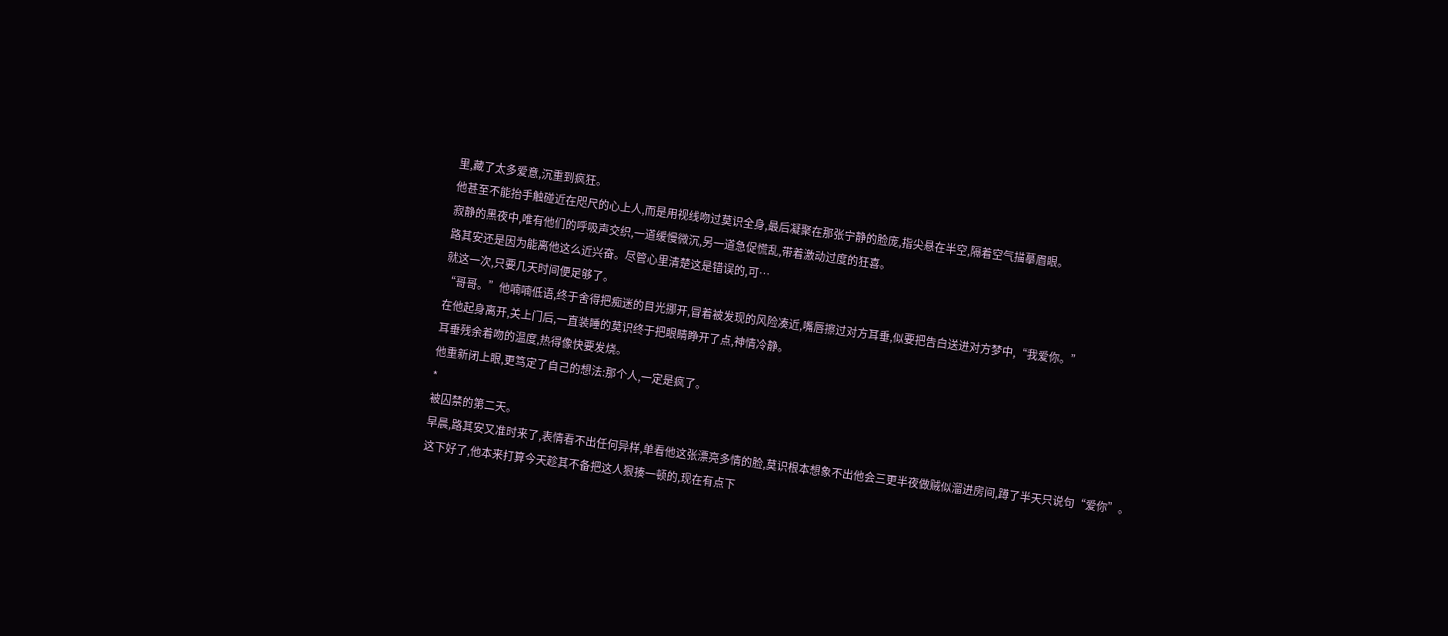里,藏了太多爱意,沉重到疯狂。
他甚至不能抬手触碰近在咫尺的心上人,而是用视线吻过莫识全身,最后凝聚在那张宁静的脸庞,指尖悬在半空,隔着空气描摹眉眼。
寂静的黑夜中,唯有他们的呼吸声交织,一道缓慢微沉,另一道急促慌乱,带着激动过度的狂喜。
路其安还是因为能离他这么近兴奋。尽管心里清楚这是错误的,可…
就这一次,只要几天时间便足够了。
“哥哥。”他喃喃低语,终于舍得把痴迷的目光挪开,冒着被发现的风险凑近,嘴唇擦过对方耳垂,似要把告白送进对方梦中,“我爱你。”
在他起身离开,关上门后,一直装睡的莫识终于把眼睛睁开了点,神情冷静。
耳垂残余着吻的温度,热得像快要发烧。
他重新闭上眼,更笃定了自己的想法:那个人,一定是疯了。
*
被囚禁的第二天。
早晨,路其安又准时来了,表情看不出任何异样,单看他这张漂亮多情的脸,莫识根本想象不出他会三更半夜做贼似溜进房间,蹲了半天只说句“爱你”。
这下好了,他本来打算今天趁其不备把这人狠揍一顿的,现在有点下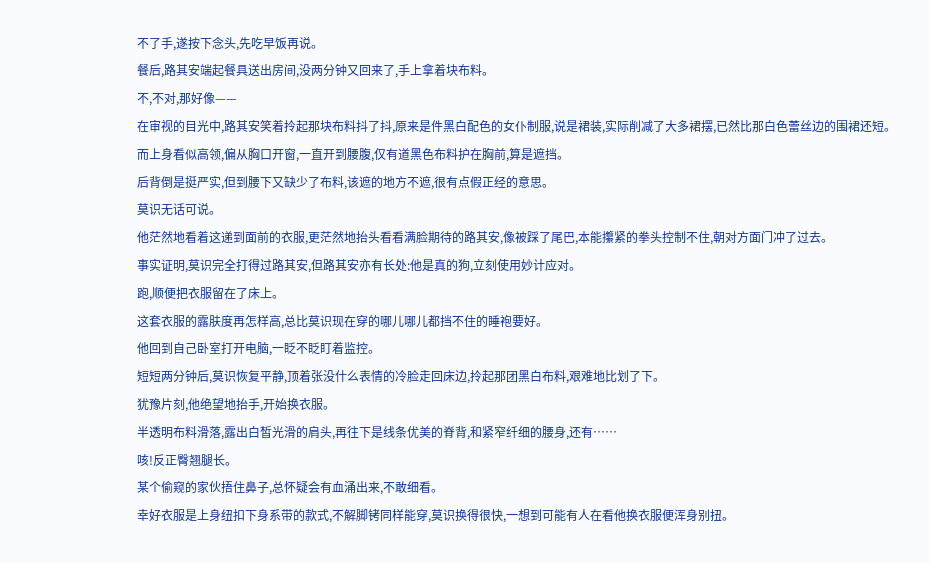不了手,遂按下念头,先吃早饭再说。
餐后,路其安端起餐具送出房间,没两分钟又回来了,手上拿着块布料。
不,不对,那好像——
在审视的目光中,路其安笑着拎起那块布料抖了抖,原来是件黑白配色的女仆制服,说是裙装,实际削减了大多裙摆,已然比那白色蕾丝边的围裙还短。
而上身看似高领,偏从胸口开窗,一直开到腰腹,仅有道黑色布料护在胸前,算是遮挡。
后背倒是挺严实,但到腰下又缺少了布料,该遮的地方不遮,很有点假正经的意思。
莫识无话可说。
他茫然地看着这递到面前的衣服,更茫然地抬头看看满脸期待的路其安,像被踩了尾巴,本能攥紧的拳头控制不住,朝对方面门冲了过去。
事实证明,莫识完全打得过路其安,但路其安亦有长处:他是真的狗,立刻使用妙计应对。
跑,顺便把衣服留在了床上。
这套衣服的露肤度再怎样高,总比莫识现在穿的哪儿哪儿都挡不住的睡袍要好。
他回到自己卧室打开电脑,一眨不眨盯着监控。
短短两分钟后,莫识恢复平静,顶着张没什么表情的冷脸走回床边,拎起那团黑白布料,艰难地比划了下。
犹豫片刻,他绝望地抬手,开始换衣服。
半透明布料滑落,露出白皙光滑的肩头,再往下是线条优美的脊背,和紧窄纤细的腰身,还有……
咳!反正臀翘腿长。
某个偷窥的家伙捂住鼻子,总怀疑会有血涌出来,不敢细看。
幸好衣服是上身纽扣下身系带的款式,不解脚铐同样能穿,莫识换得很快,一想到可能有人在看他换衣服便浑身别扭。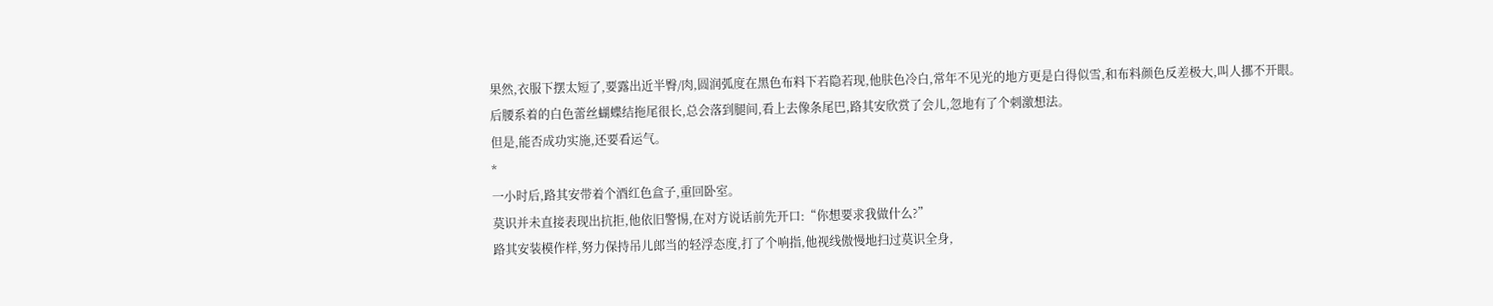果然,衣服下摆太短了,要露出近半臀/肉,圆润弧度在黑色布料下若隐若现,他肤色冷白,常年不见光的地方更是白得似雪,和布料颜色反差极大,叫人挪不开眼。
后腰系着的白色蕾丝蝴蝶结拖尾很长,总会落到腿间,看上去像条尾巴,路其安欣赏了会儿,忽地有了个刺激想法。
但是,能否成功实施,还要看运气。
*
一小时后,路其安带着个酒红色盒子,重回卧室。
莫识并未直接表现出抗拒,他依旧警惕,在对方说话前先开口:“你想要求我做什么?”
路其安装模作样,努力保持吊儿郎当的轻浮态度,打了个响指,他视线傲慢地扫过莫识全身,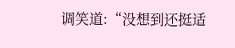调笑道:“没想到还挺适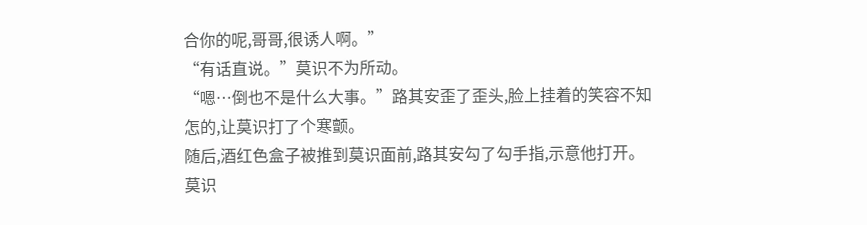合你的呢,哥哥,很诱人啊。”
“有话直说。”莫识不为所动。
“嗯…倒也不是什么大事。”路其安歪了歪头,脸上挂着的笑容不知怎的,让莫识打了个寒颤。
随后,酒红色盒子被推到莫识面前,路其安勾了勾手指,示意他打开。
莫识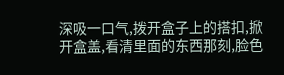深吸一口气,拨开盒子上的搭扣,掀开盒盖,看清里面的东西那刻,脸色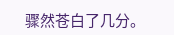骤然苍白了几分。